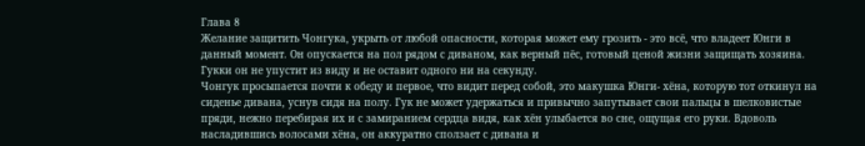Глава 8
Желание защитить Чонгука, укрыть от любой опасности, которая может ему грозить - это всё, что владеет Юнги в данный момент. Он опускается на пол рядом с диваном, как верный пёс, готовый ценой жизни защищать хозяина. Гукки он не упустит из виду и не оставит одного ни на секунду.
Чонгук просыпается почти к обеду и первое, что видит перед собой, это макушка Юнги- хёна, которую тот откинул на сиденье дивана, уснув сидя на полу. Гук не может удержаться и привычно запутывает свои пальцы в шелковистые пряди, нежно перебирая их и с замиранием сердца видя, как хён улыбается во сне, ощущая его руки. Вдоволь насладившись волосами хёна, он аккуратно сползает с дивана и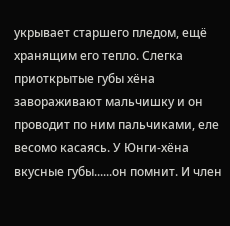укрывает старшего пледом, ещё хранящим его тепло. Слегка приоткрытые губы хёна завораживают мальчишку и он проводит по ним пальчиками, еле весомо касаясь. У Юнги-хёна вкусные губы......он помнит. И член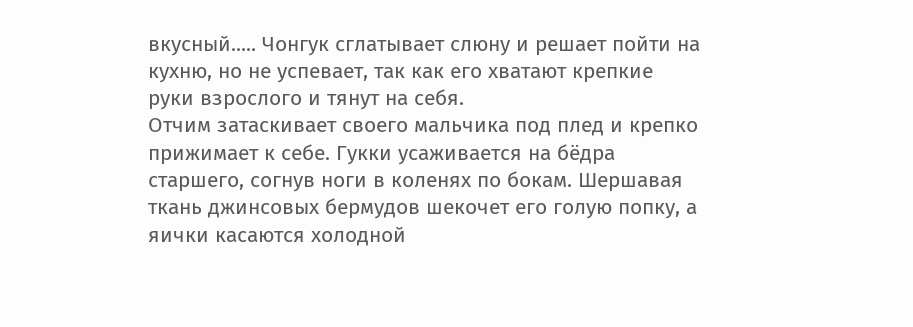вкусный..... Чонгук сглатывает слюну и решает пойти на кухню, но не успевает, так как его хватают крепкие руки взрослого и тянут на себя.
Отчим затаскивает своего мальчика под плед и крепко прижимает к себе. Гукки усаживается на бёдра старшего, согнув ноги в коленях по бокам. Шершавая ткань джинсовых бермудов шекочет его голую попку, а яички касаются холодной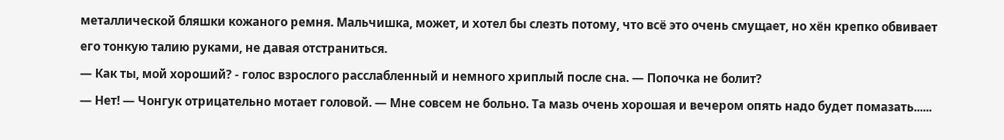металлической бляшки кожаного ремня. Мальчишка, может, и хотел бы слезть потому, что всё это очень смущает, но хён крепко обвивает его тонкую талию руками, не давая отстраниться.
— Как ты, мой хороший? - голос взрослого расслабленный и немного хриплый после сна. — Попочка не болит?
— Нет! — Чонгук отрицательно мотает головой. — Мне совсем не больно. Та мазь очень хорошая и вечером опять надо будет помазать......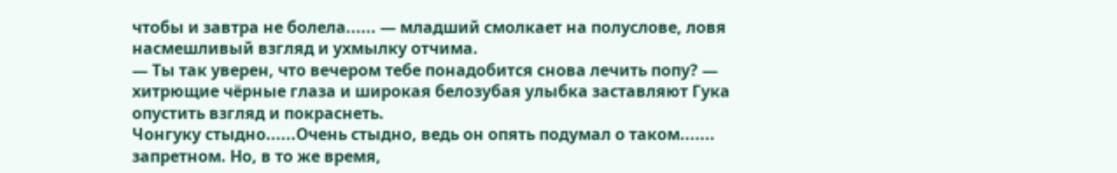чтобы и завтра не болела...... — младший смолкает на полуслове, ловя насмешливый взгляд и ухмылку отчима.
— Ты так уверен, что вечером тебе понадобится снова лечить попу? — хитрющие чёрные глаза и широкая белозубая улыбка заставляют Гука опустить взгляд и покраснеть.
Чонгуку стыдно......Очень стыдно, ведь он опять подумал о таком....... запретном. Но, в то же время,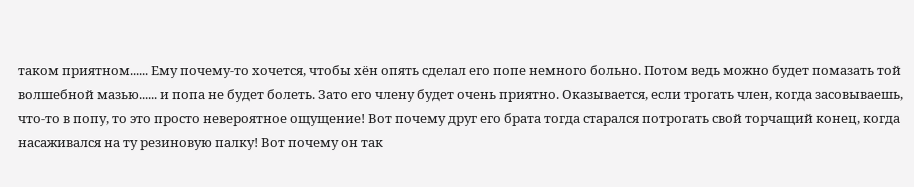таком приятном...... Ему почему-то хочется, чтобы хён опять сделал его попе немного больно. Потом ведь можно будет помазать той волшебной мазью...... и попа не будет болеть. Зато его члену будет очень приятно. Оказывается, если трогать член, когда засовываешь, что-то в попу, то это просто невероятное ощущение! Вот почему друг его брата тогда старался потрогать свой торчащий конец, когда насаживался на ту резиновую палку! Вот почему он так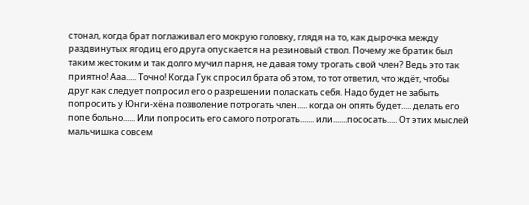стонал, когда брат поглаживал его мокрую головку, глядя на то, как дырочка между раздвинутых ягодиц его друга опускается на резиновый ствол. Почему же братик был таким жестоким и так долго мучил парня, не давая тому трогать свой член? Ведь это так приятно! Ааа..... Точно! Когда Гук спросил брата об этом, то тот ответил, что ждёт, чтобы друг как следует попросил его о разрешении поласкать себя. Надо будет не забыть попросить у Юнги-хёна позволение потрогать член..... когда он опять будет..... делать его попе больно...... Или попросить его самого потрогать....... или.......пососать..... От этих мыслей мальчишка совсем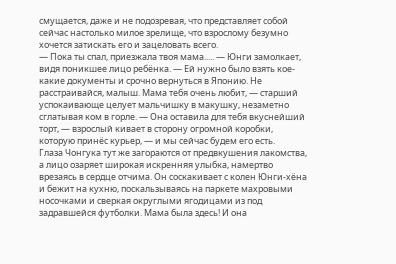смущается, даже и не подозревая, что представляет собой сейчас настолько милое зрелище, что взрослому безумно хочется затискать его и зацеловать всего.
— Пока ты спал, приезжала твоя мама..... — Юнги замолкает, видя поникшее лицо ребёнка. — Ей нужно было взять кое-какие документы и срочно вернуться в Японию. Не расстраивайся, малыш. Мама тебя очень любит, — старший успокаивающе целует мальчишку в макушку, незаметно сглатывая ком в горле. — Она оставила для тебя вкуснейший торт, — взрослый кивает в сторону огромной коробки, которую принёс курьер, — и мы сейчас будем его есть.
Глаза Чонгука тут же загораются от предвкушения лакомства, а лицо озаряет широкая искренняя улыбка, намертво врезаясь в сердце отчима. Он соскакивает с колен Юнги-хёна и бежит на кухню, поскальзываясь на паркете махровыми носочками и сверкая округлыми ягодицами из под задравшейся футболки. Мама была здесь! И она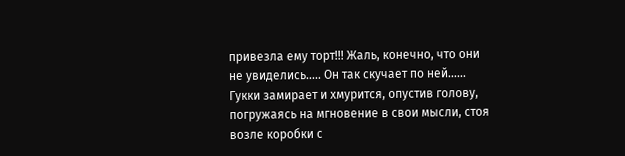привезла ему торт!!! Жаль, конечно, что они не увиделись..... Он так скучает по ней...... Гукки замирает и хмурится, опустив голову, погружаясь на мгновение в свои мысли, стоя возле коробки с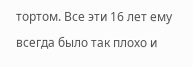тортом. Все эти 16 лет ему всегда было так плохо и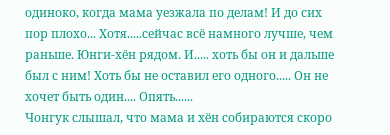одиноко, когда мама уезжала по делам! И до сих пор плохо... Хотя.....сейчас всё намного лучше, чем раньше. Юнги-хён рядом. И..... хоть бы он и дальше был с ним! Хоть бы не оставил его одного..... Он не хочет быть один.... Опять......
Чонгук слышал, что мама и хён собираются скоро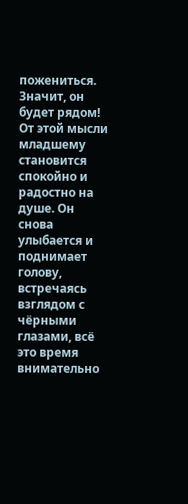пожениться. Значит, он будет рядом! От этой мысли младшему становится спокойно и радостно на душе. Он снова улыбается и поднимает голову, встречаясь взглядом с чёрными глазами, всё это время внимательно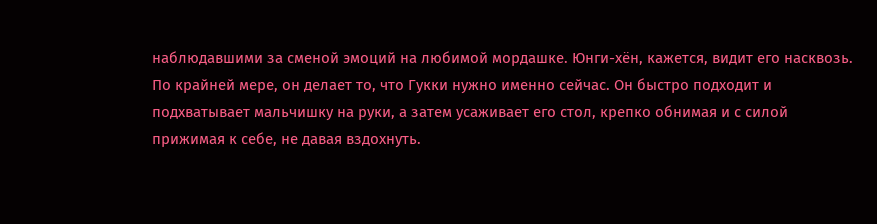наблюдавшими за сменой эмоций на любимой мордашке. Юнги-хён, кажется, видит его насквозь. По крайней мере, он делает то, что Гукки нужно именно сейчас. Он быстро подходит и подхватывает мальчишку на руки, а затем усаживает его стол, крепко обнимая и с силой прижимая к себе, не давая вздохнуть.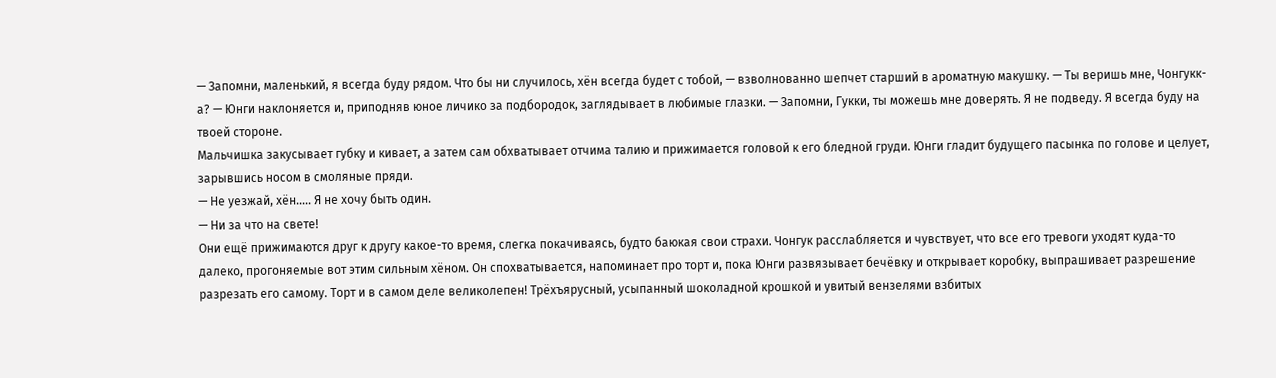— Запомни, маленький, я всегда буду рядом. Что бы ни случилось, хён всегда будет с тобой, — взволнованно шепчет старший в ароматную макушку. — Ты веришь мне, Чонгукк-а? — Юнги наклоняется и, приподняв юное личико за подбородок, заглядывает в любимые глазки. — Запомни, Гукки, ты можешь мне доверять. Я не подведу. Я всегда буду на твоей стороне.
Мальчишка закусывает губку и кивает, а затем сам обхватывает отчима талию и прижимается головой к его бледной груди. Юнги гладит будущего пасынка по голове и целует, зарывшись носом в смоляные пряди.
— Не уезжай, хён..... Я не хочу быть один.
— Ни за что на свете!
Они ещё прижимаются друг к другу какое-то время, слегка покачиваясь, будто баюкая свои страхи. Чонгук расслабляется и чувствует, что все его тревоги уходят куда-то далеко, прогоняемые вот этим сильным хёном. Он спохватывается, напоминает про торт и, пока Юнги развязывает бечёвку и открывает коробку, выпрашивает разрешение разрезать его самому. Торт и в самом деле великолепен! Трёхъярусный, усыпанный шоколадной крошкой и увитый вензелями взбитых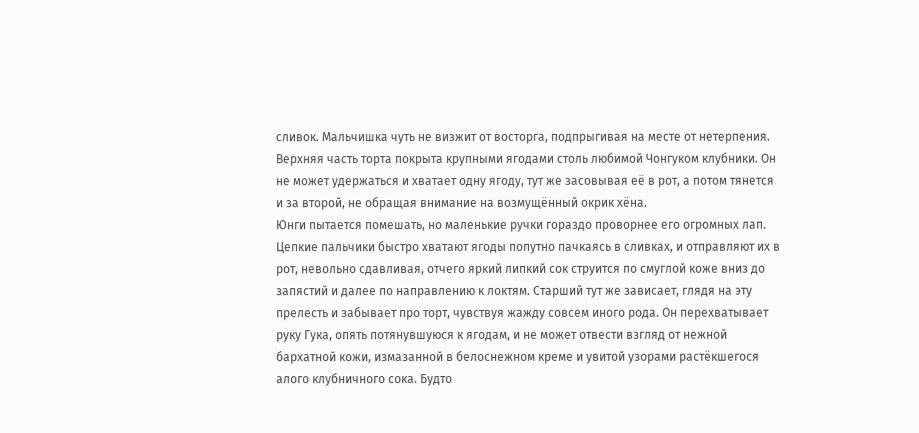сливок. Мальчишка чуть не визжит от восторга, подпрыгивая на месте от нетерпения. Верхняя часть торта покрыта крупными ягодами столь любимой Чонгуком клубники. Он не может удержаться и хватает одну ягоду, тут же засовывая её в рот, а потом тянется и за второй, не обращая внимание на возмущённый окрик хёна.
Юнги пытается помешать, но маленькие ручки гораздо проворнее его огромных лап. Цепкие пальчики быстро хватают ягоды попутно пачкаясь в сливках, и отправляют их в рот, невольно сдавливая, отчего яркий липкий сок струится по смуглой коже вниз до запястий и далее по направлению к локтям. Старший тут же зависает, глядя на эту прелесть и забывает про торт, чувствуя жажду совсем иного рода. Он перехватывает руку Гука, опять потянувшуюся к ягодам, и не может отвести взгляд от нежной бархатной кожи, измазанной в белоснежном креме и увитой узорами растёкшегося алого клубничного сока. Будто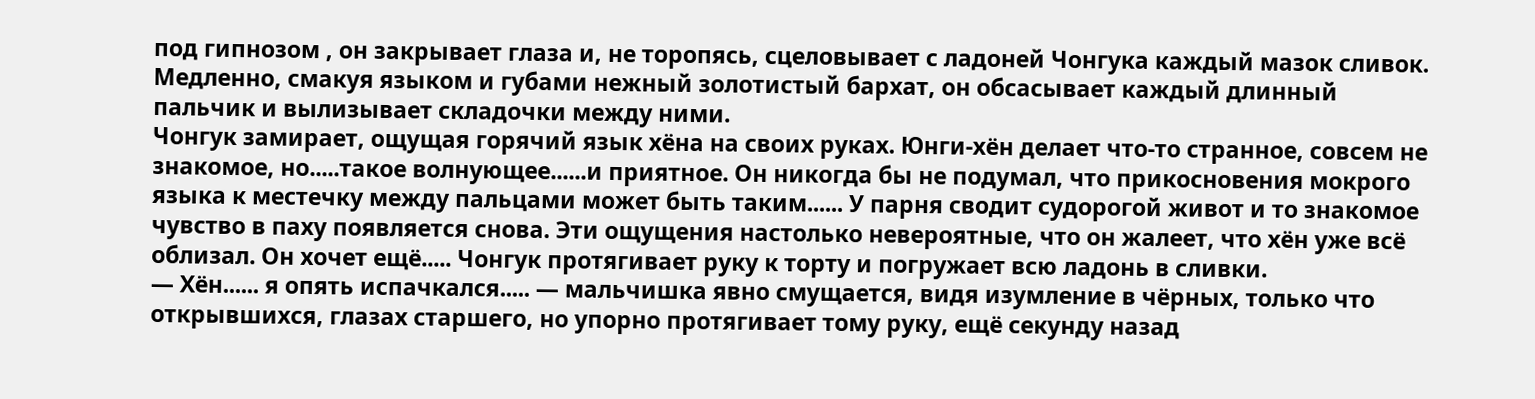под гипнозом , он закрывает глаза и, не торопясь, сцеловывает с ладоней Чонгука каждый мазок сливок. Медленно, смакуя языком и губами нежный золотистый бархат, он обсасывает каждый длинный пальчик и вылизывает складочки между ними.
Чонгук замирает, ощущая горячий язык хёна на своих руках. Юнги-хён делает что-то странное, совсем не знакомое, но.....такое волнующее......и приятное. Он никогда бы не подумал, что прикосновения мокрого языка к местечку между пальцами может быть таким...... У парня сводит судорогой живот и то знакомое чувство в паху появляется снова. Эти ощущения настолько невероятные, что он жалеет, что хён уже всё облизал. Он хочет ещё..... Чонгук протягивает руку к торту и погружает всю ладонь в сливки.
— Хён...... я опять испачкался..... — мальчишка явно смущается, видя изумление в чёрных, только что открывшихся, глазах старшего, но упорно протягивает тому руку, ещё секунду назад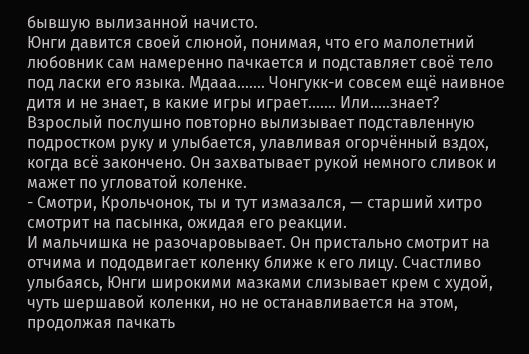бывшую вылизанной начисто.
Юнги давится своей слюной, понимая, что его малолетний любовник сам намеренно пачкается и подставляет своё тело под ласки его языка. Мдааа....... Чонгукк-и совсем ещё наивное дитя и не знает, в какие игры играет....... Или.....знает? Взрослый послушно повторно вылизывает подставленную подростком руку и улыбается, улавливая огорчённый вздох, когда всё закончено. Он захватывает рукой немного сливок и мажет по угловатой коленке.
- Смотри, Крольчонок, ты и тут измазался, — старший хитро смотрит на пасынка, ожидая его реакции.
И мальчишка не разочаровывает. Он пристально смотрит на отчима и пододвигает коленку ближе к его лицу. Счастливо улыбаясь, Юнги широкими мазками слизывает крем с худой, чуть шершавой коленки, но не останавливается на этом, продолжая пачкать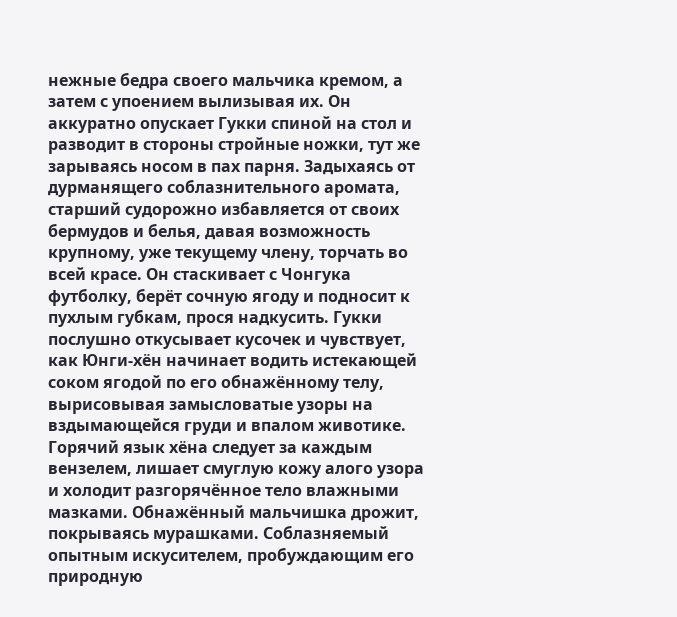нежные бедра своего мальчика кремом, а затем с упоением вылизывая их. Он аккуратно опускает Гукки спиной на стол и разводит в стороны стройные ножки, тут же зарываясь носом в пах парня. Задыхаясь от дурманящего соблазнительного аромата, старший судорожно избавляется от своих бермудов и белья, давая возможность крупному, уже текущему члену, торчать во всей красе. Он стаскивает с Чонгука футболку, берёт сочную ягоду и подносит к пухлым губкам, прося надкусить. Гукки послушно откусывает кусочек и чувствует, как Юнги-хён начинает водить истекающей соком ягодой по его обнажённому телу, вырисовывая замысловатые узоры на вздымающейся груди и впалом животике.
Горячий язык хёна следует за каждым вензелем, лишает смуглую кожу алого узора и холодит разгорячённое тело влажными мазками. Обнажённый мальчишка дрожит, покрываясь мурашками. Соблазняемый опытным искусителем, пробуждающим его природную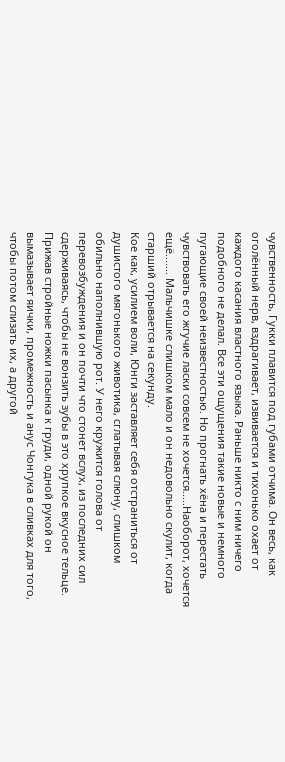чувственность, Гукки плавится под губами отчима. Он весь, как оголённый нерв, вздрагивает, извивается и тихонько охает от каждого касания властного языка. Раньше никто с ним ничего подобного не делал. Все эти ощущения такие новые и немного пугающие своей неизвестностью. Но прогнать хёна и перестать чувствовать его жгучие ласки совсем не хочется.....Наоборот, хочется ещё....... Мальчишке слишком мало и он недовольно скулит, когда старший отрывается на секунду.
Кое как, усилием воли, Юнги заставляет себя отстраниться от душистого мягонького животика, сглатывая слюну, слишком обильно наполнившую рот. У него кружится голова от перевозбуждения и он почти что стонет вслух, из последних сил сдерживаясь, чтобы не вонзить зубы в это хрупкое вкусное тельце. Прижав стройные ножки пасынка к груди, одной рукой он вымазывает яички, промежность и анус Чонгука в сливках для того, чтобы потом слизать их, а другой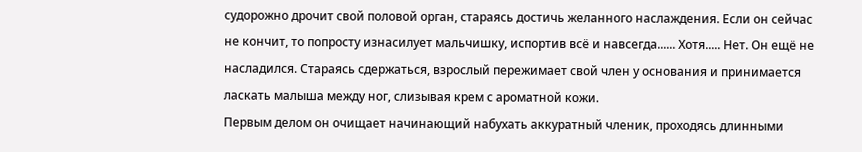судорожно дрочит свой половой орган, стараясь достичь желанного наслаждения. Если он сейчас не кончит, то попросту изнасилует мальчишку, испортив всё и навсегда...... Хотя..... Нет. Он ещё не насладился. Стараясь сдержаться, взрослый пережимает свой член у основания и принимается ласкать малыша между ног, слизывая крем с ароматной кожи.
Первым делом он очищает начинающий набухать аккуратный членик, проходясь длинными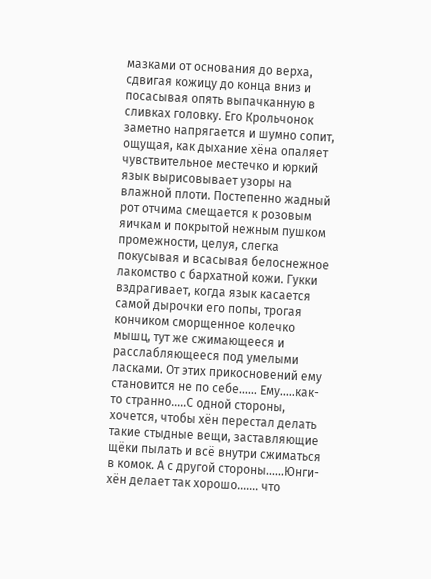мазками от основания до верха, сдвигая кожицу до конца вниз и посасывая опять выпачканную в сливках головку. Его Крольчонок заметно напрягается и шумно сопит, ощущая, как дыхание хёна опаляет чувствительное местечко и юркий язык вырисовывает узоры на влажной плоти. Постепенно жадный рот отчима смещается к розовым яичкам и покрытой нежным пушком промежности, целуя, слегка покусывая и всасывая белоснежное лакомство с бархатной кожи. Гукки вздрагивает, когда язык касается самой дырочки его попы, трогая кончиком сморщенное колечко мышц, тут же сжимающееся и расслабляющееся под умелыми ласками. От этих прикосновений ему становится не по себе...... Ему.....как-то странно.....С одной стороны, хочется, чтобы хён перестал делать такие стыдные вещи, заставляющие щёки пылать и всё внутри сжиматься в комок. А с другой стороны......Юнги-хён делает так хорошо....... что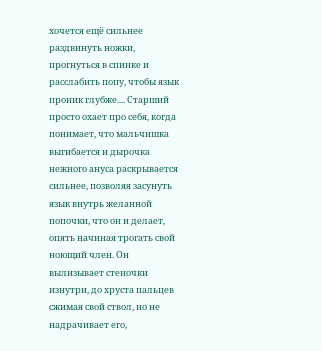хочется ещё сильнее раздвинуть ножки, прогнуться в спинке и расслабить попу, чтобы язык проник глубже.... Старший просто охает про себя, когда понимает, что мальчишка выгибается и дырочка нежного ануса раскрывается сильнее, позволяя засунуть язык внутрь желанной попочки, что он и делает, опять начиная трогать свой ноющий член. Он вылизывает стеночки изнутри, до хруста пальцев сжимая свой ствол, но не надрачивает его,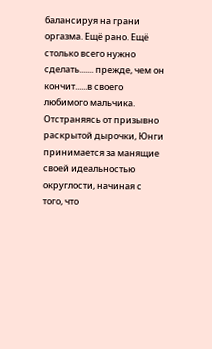балансируя на грани оргазма. Ещё рано. Ещё столько всего нужно сделать....... прежде, чем он кончит......в своего любимого мальчика.
Отстраняясь от призывно раскрытой дырочки, Юнги принимается за манящие своей идеальностью округлости, начиная с того, что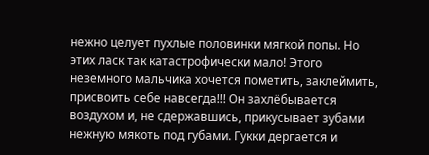нежно целует пухлые половинки мягкой попы. Но этих ласк так катастрофически мало! Этого неземного мальчика хочется пометить, заклеймить, присвоить себе навсегда!!! Он захлёбывается воздухом и, не сдержавшись, прикусывает зубами нежную мякоть под губами. Гукки дергается и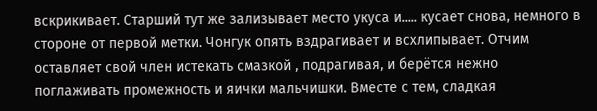вскрикивает. Старший тут же зализывает место укуса и..... кусает снова, немного в стороне от первой метки. Чонгук опять вздрагивает и всхлипывает. Отчим оставляет свой член истекать смазкой , подрагивая, и берётся нежно поглаживать промежность и яички мальчишки. Вместе с тем, сладкая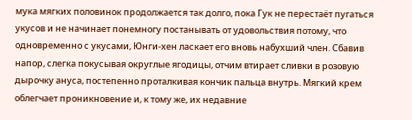мука мягких половинок продолжается так долго, пока Гук не перестаёт пугаться укусов и не начинает понемногу постанывать от удовольствия потому, что одновременно с укусами, Юнги-хен ласкает его вновь набухший член. Сбавив напор, слегка покусывая округлые ягодицы, отчим втирает сливки в розовую дырочку ануса, постепенно проталкивая кончик пальца внутрь. Мягкий крем облегчает проникновение и, к тому же, их недавние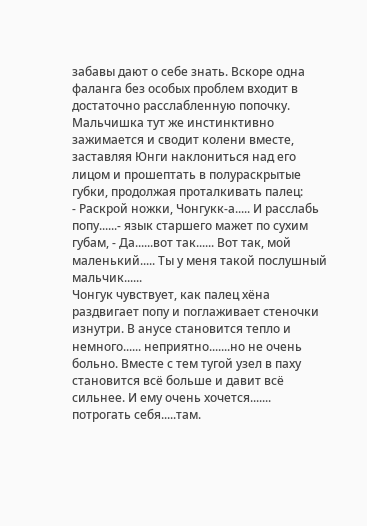забавы дают о себе знать. Вскоре одна фаланга без особых проблем входит в достаточно расслабленную попочку. Мальчишка тут же инстинктивно зажимается и сводит колени вместе, заставляя Юнги наклониться над его лицом и прошептать в полураскрытые губки, продолжая проталкивать палец:
- Раскрой ножки, Чонгукк-а..... И расслабь попу......- язык старшего мажет по сухим губам, - Да......вот так...... Вот так, мой маленький..... Ты у меня такой послушный мальчик......
Чонгук чувствует, как палец хёна раздвигает попу и поглаживает стеночки изнутри. В анусе становится тепло и немного...... неприятно.......но не очень больно. Вместе с тем тугой узел в паху становится всё больше и давит всё сильнее. И ему очень хочется....... потрогать себя.....там.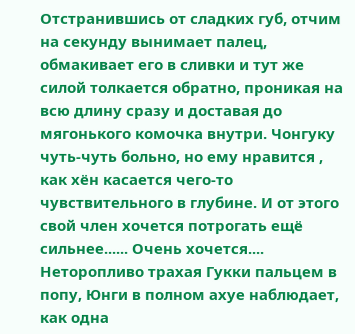Отстранившись от сладких губ, отчим на секунду вынимает палец, обмакивает его в сливки и тут же силой толкается обратно, проникая на всю длину сразу и доставая до мягонького комочка внутри. Чонгуку чуть-чуть больно, но ему нравится , как хён касается чего-то чувствительного в глубине. И от этого свой член хочется потрогать ещё сильнее...... Очень хочется....
Неторопливо трахая Гукки пальцем в попу, Юнги в полном ахуе наблюдает, как одна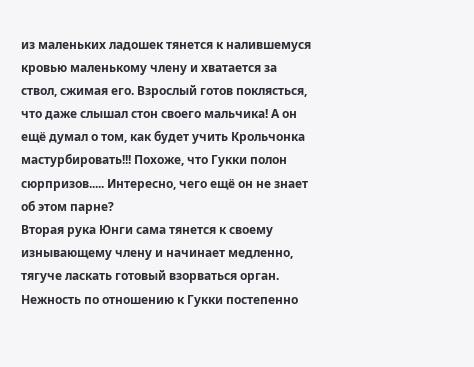из маленьких ладошек тянется к налившемуся кровью маленькому члену и хватается за ствол, сжимая его. Взрослый готов поклясться, что даже слышал стон своего мальчика! А он ещё думал о том, как будет учить Крольчонка мастурбировать!!! Похоже, что Гукки полон сюрпризов..... Интересно, чего ещё он не знает об этом парне?
Вторая рука Юнги сама тянется к своему изнывающему члену и начинает медленно, тягуче ласкать готовый взорваться орган. Нежность по отношению к Гукки постепенно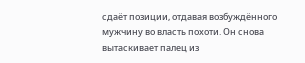сдаёт позиции, отдавая возбуждённого мужчину во власть похоти. Он снова вытаскивает палец из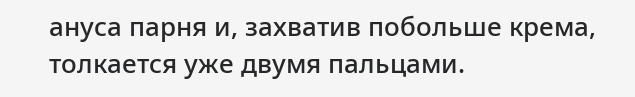ануса парня и, захватив побольше крема, толкается уже двумя пальцами.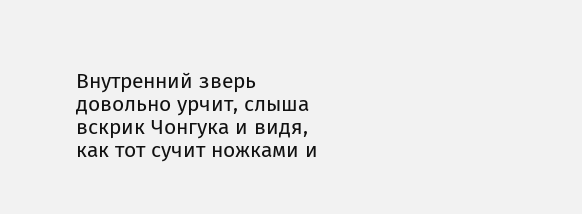Внутренний зверь довольно урчит, слыша вскрик Чонгука и видя, как тот сучит ножками и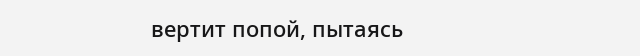вертит попой, пытаясь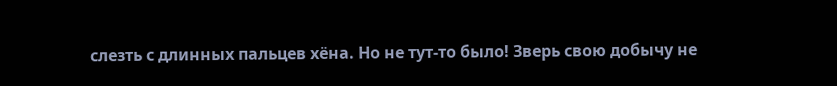слезть с длинных пальцев хёна. Но не тут-то было! Зверь свою добычу не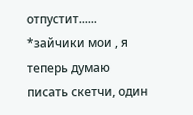отпустит......
*зайчики мои , я теперь думаю писать скетчи, один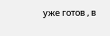уже готов , в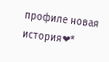профиле новая история❤*